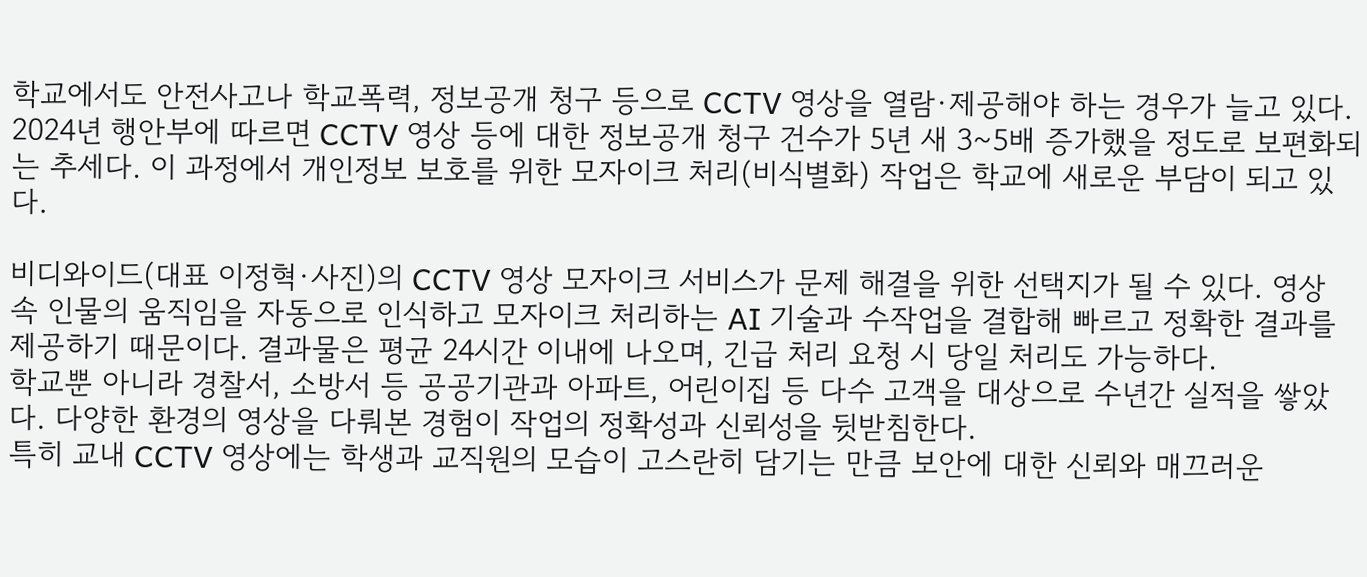학교에서도 안전사고나 학교폭력, 정보공개 청구 등으로 CCTV 영상을 열람·제공해야 하는 경우가 늘고 있다. 2024년 행안부에 따르면 CCTV 영상 등에 대한 정보공개 청구 건수가 5년 새 3~5배 증가했을 정도로 보편화되는 추세다. 이 과정에서 개인정보 보호를 위한 모자이크 처리(비식별화) 작업은 학교에 새로운 부담이 되고 있다.

비디와이드(대표 이정혁·사진)의 CCTV 영상 모자이크 서비스가 문제 해결을 위한 선택지가 될 수 있다. 영상 속 인물의 움직임을 자동으로 인식하고 모자이크 처리하는 AI 기술과 수작업을 결합해 빠르고 정확한 결과를 제공하기 때문이다. 결과물은 평균 24시간 이내에 나오며, 긴급 처리 요청 시 당일 처리도 가능하다.
학교뿐 아니라 경찰서, 소방서 등 공공기관과 아파트, 어린이집 등 다수 고객을 대상으로 수년간 실적을 쌓았다. 다양한 환경의 영상을 다뤄본 경험이 작업의 정확성과 신뢰성을 뒷받침한다.
특히 교내 CCTV 영상에는 학생과 교직원의 모습이 고스란히 담기는 만큼 보안에 대한 신뢰와 매끄러운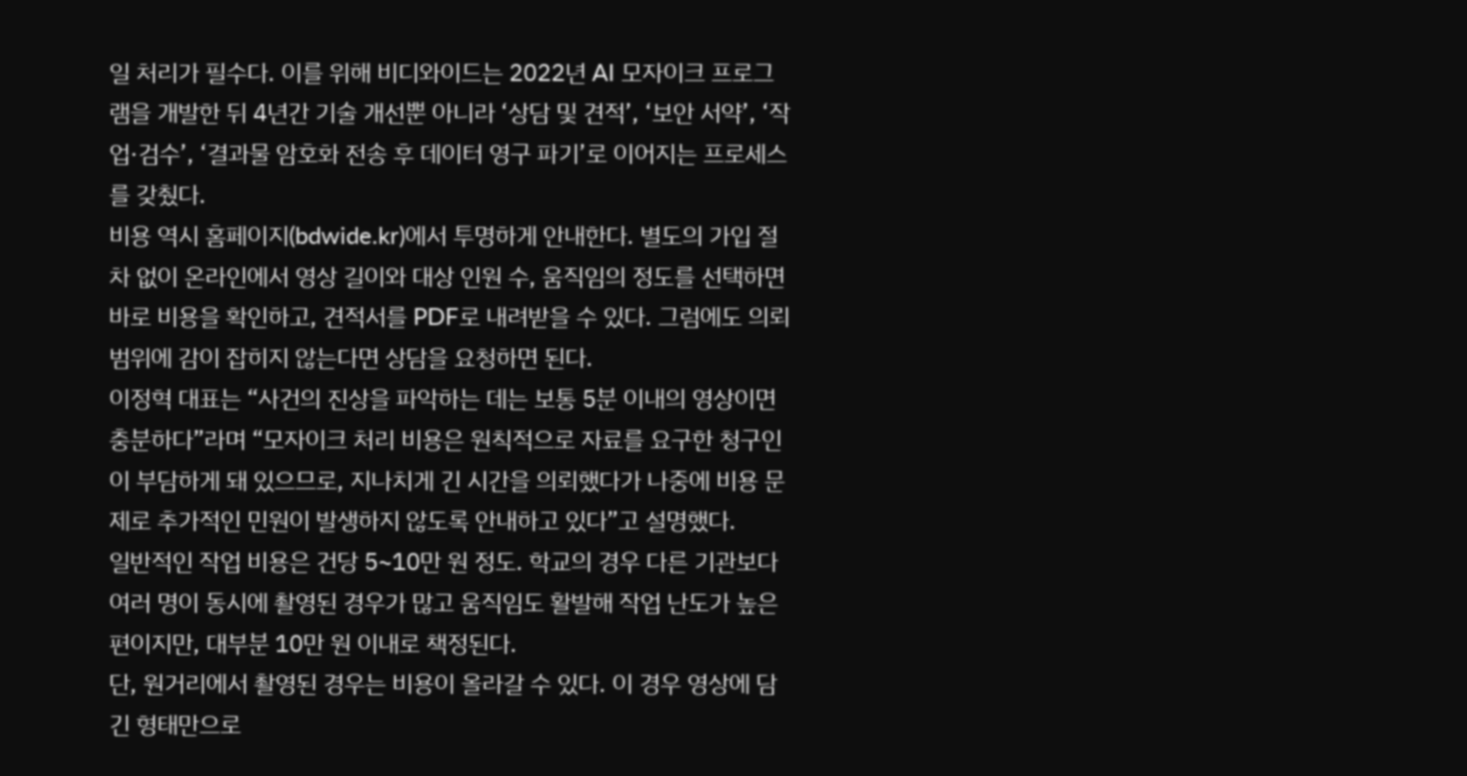일 처리가 필수다. 이를 위해 비디와이드는 2022년 AI 모자이크 프로그램을 개발한 뒤 4년간 기술 개선뿐 아니라 ‘상담 및 견적’, ‘보안 서약’, ‘작업·검수’, ‘결과물 암호화 전송 후 데이터 영구 파기’로 이어지는 프로세스를 갖췄다.
비용 역시 홈페이지(bdwide.kr)에서 투명하게 안내한다. 별도의 가입 절차 없이 온라인에서 영상 길이와 대상 인원 수, 움직임의 정도를 선택하면 바로 비용을 확인하고, 견적서를 PDF로 내려받을 수 있다. 그럼에도 의뢰 범위에 감이 잡히지 않는다면 상담을 요청하면 된다.
이정혁 대표는 “사건의 진상을 파악하는 데는 보통 5분 이내의 영상이면 충분하다”라며 “모자이크 처리 비용은 원칙적으로 자료를 요구한 청구인이 부담하게 돼 있으므로, 지나치게 긴 시간을 의뢰했다가 나중에 비용 문제로 추가적인 민원이 발생하지 않도록 안내하고 있다”고 설명했다.
일반적인 작업 비용은 건당 5~10만 원 정도. 학교의 경우 다른 기관보다 여러 명이 동시에 촬영된 경우가 많고 움직임도 활발해 작업 난도가 높은 편이지만, 대부분 10만 원 이내로 책정된다.
단, 원거리에서 촬영된 경우는 비용이 올라갈 수 있다. 이 경우 영상에 담긴 형태만으로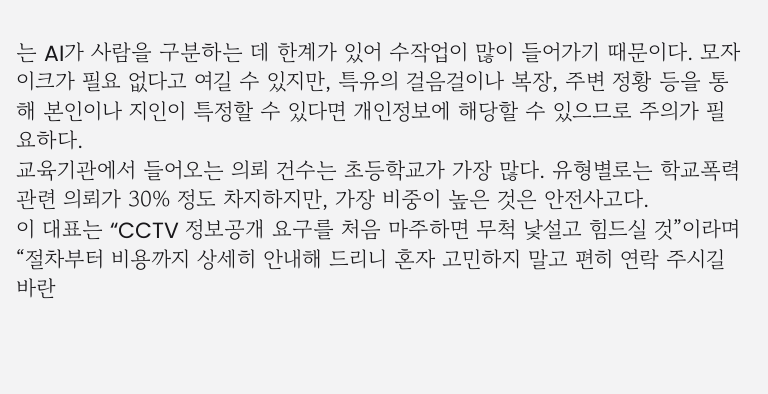는 AI가 사람을 구분하는 데 한계가 있어 수작업이 많이 들어가기 때문이다. 모자이크가 필요 없다고 여길 수 있지만, 특유의 걸음걸이나 복장, 주변 정황 등을 통해 본인이나 지인이 특정할 수 있다면 개인정보에 해당할 수 있으므로 주의가 필요하다.
교육기관에서 들어오는 의뢰 건수는 초등학교가 가장 많다. 유형별로는 학교폭력 관련 의뢰가 30% 정도 차지하지만, 가장 비중이 높은 것은 안전사고다.
이 대표는 “CCTV 정보공개 요구를 처음 마주하면 무척 낯설고 힘드실 것”이라며 “절차부터 비용까지 상세히 안내해 드리니 혼자 고민하지 말고 편히 연락 주시길 바란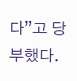다”고 당부했다.